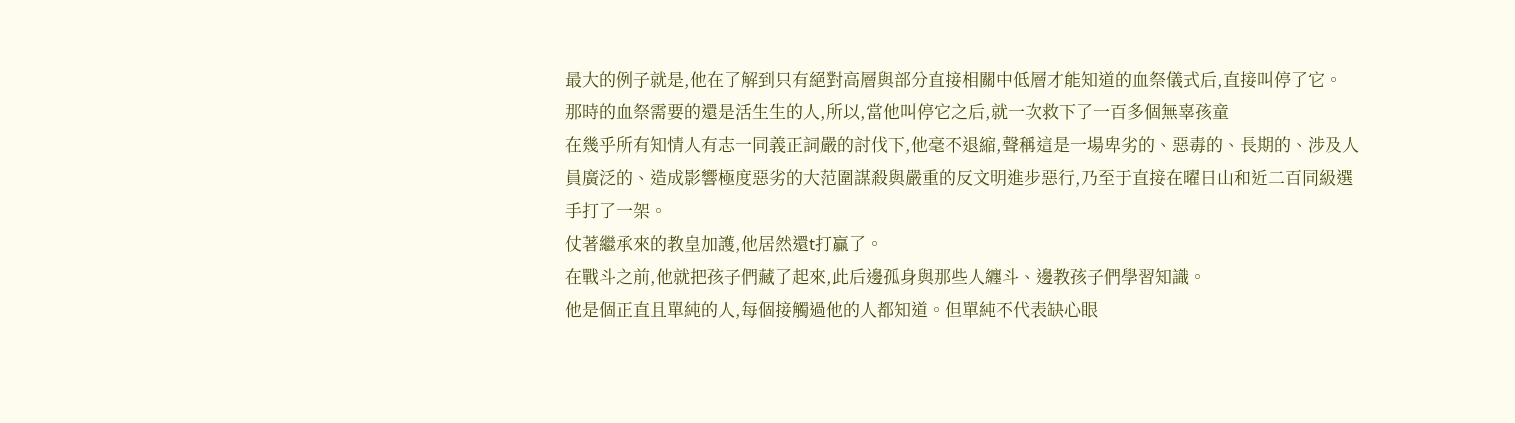最大的例子就是,他在了解到只有絕對高層與部分直接相關中低層才能知道的血祭儀式后,直接叫停了它。
那時的血祭需要的還是活生生的人,所以,當他叫停它之后,就一次救下了一百多個無辜孩童
在幾乎所有知情人有志一同義正詞嚴的討伐下,他毫不退縮,聲稱這是一場卑劣的、惡毒的、長期的、涉及人員廣泛的、造成影響極度惡劣的大范圍謀殺與嚴重的反文明進步惡行,乃至于直接在曜日山和近二百同級選手打了一架。
仗著繼承來的教皇加護,他居然還t打贏了。
在戰斗之前,他就把孩子們藏了起來,此后邊孤身與那些人纏斗、邊教孩子們學習知識。
他是個正直且單純的人,每個接觸過他的人都知道。但單純不代表缺心眼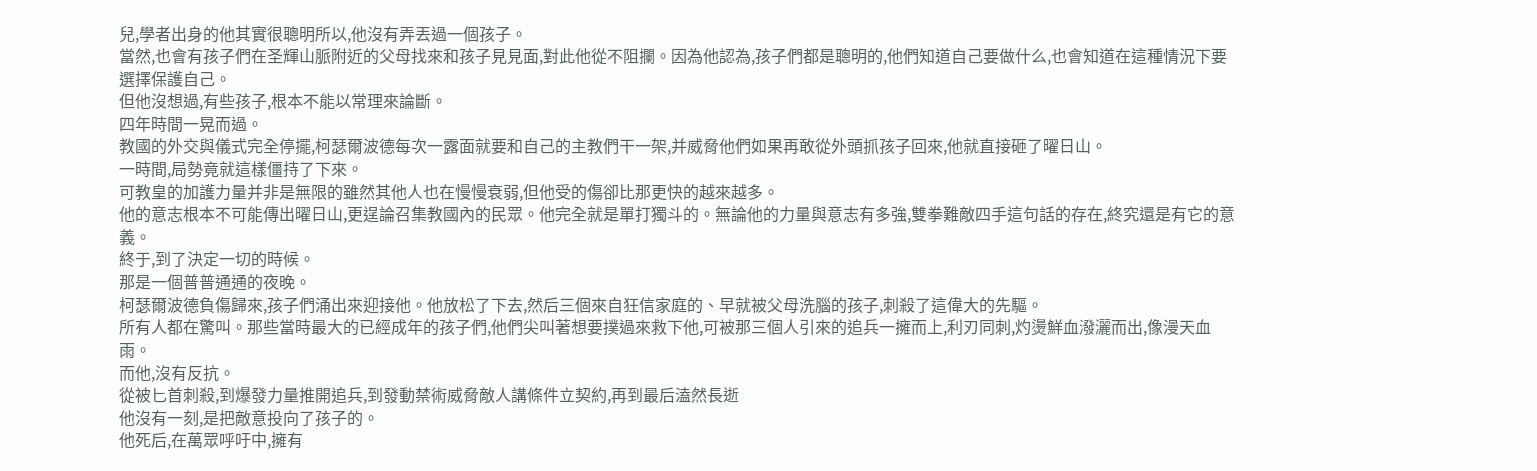兒,學者出身的他其實很聰明所以,他沒有弄丟過一個孩子。
當然,也會有孩子們在圣輝山脈附近的父母找來和孩子見見面,對此他從不阻攔。因為他認為,孩子們都是聰明的,他們知道自己要做什么,也會知道在這種情況下要選擇保護自己。
但他沒想過,有些孩子,根本不能以常理來論斷。
四年時間一晃而過。
教國的外交與儀式完全停擺,柯瑟爾波德每次一露面就要和自己的主教們干一架,并威脅他們如果再敢從外頭抓孩子回來,他就直接砸了曜日山。
一時間,局勢竟就這樣僵持了下來。
可教皇的加護力量并非是無限的雖然其他人也在慢慢衰弱,但他受的傷卻比那更快的越來越多。
他的意志根本不可能傳出曜日山,更逞論召集教國內的民眾。他完全就是單打獨斗的。無論他的力量與意志有多強,雙拳難敵四手這句話的存在,終究還是有它的意義。
終于,到了決定一切的時候。
那是一個普普通通的夜晚。
柯瑟爾波德負傷歸來,孩子們涌出來迎接他。他放松了下去,然后三個來自狂信家庭的、早就被父母洗腦的孩子,刺殺了這偉大的先驅。
所有人都在驚叫。那些當時最大的已經成年的孩子們,他們尖叫著想要撲過來救下他,可被那三個人引來的追兵一擁而上,利刃同刺,灼燙鮮血潑灑而出,像漫天血雨。
而他,沒有反抗。
從被匕首刺殺,到爆發力量推開追兵,到發動禁術威脅敵人講條件立契約,再到最后溘然長逝
他沒有一刻,是把敵意投向了孩子的。
他死后,在萬眾呼吁中,擁有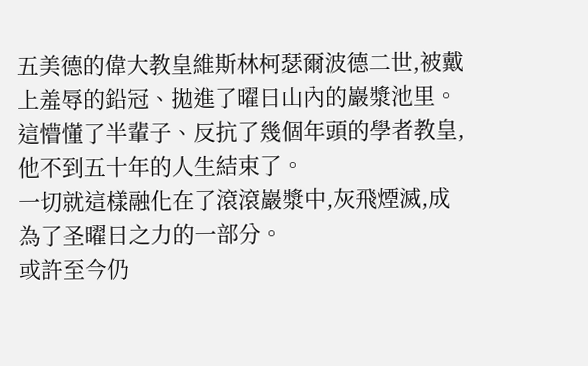五美德的偉大教皇維斯林柯瑟爾波德二世,被戴上羞辱的鉛冠、拋進了曜日山內的巖漿池里。
這懵懂了半輩子、反抗了幾個年頭的學者教皇,他不到五十年的人生結束了。
一切就這樣融化在了滾滾巖漿中,灰飛煙滅,成為了圣曜日之力的一部分。
或許至今仍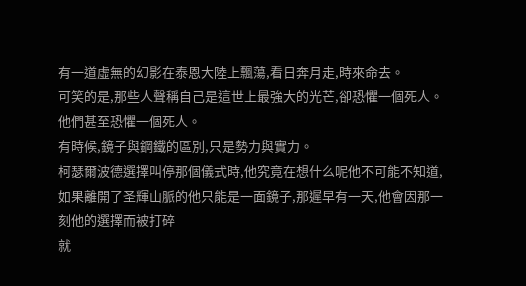有一道虛無的幻影在泰恩大陸上飄蕩,看日奔月走,時來命去。
可笑的是,那些人聲稱自己是這世上最強大的光芒,卻恐懼一個死人。
他們甚至恐懼一個死人。
有時候,鏡子與鋼鐵的區別,只是勢力與實力。
柯瑟爾波德選擇叫停那個儀式時,他究竟在想什么呢他不可能不知道,如果離開了圣輝山脈的他只能是一面鏡子,那遲早有一天,他會因那一刻他的選擇而被打碎
就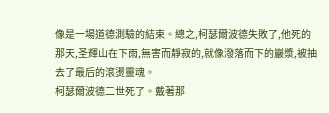像是一場道德測驗的結束。總之,柯瑟爾波德失敗了,他死的那天,圣輝山在下雨,無害而靜寂的,就像潑落而下的巖漿,被抽去了最后的滾燙靈魂。
柯瑟爾波德二世死了。戴著那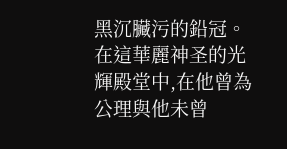黑沉臟污的鉛冠。
在這華麗神圣的光輝殿堂中,在他曾為公理與他未曾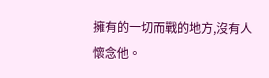擁有的一切而戰的地方,沒有人懷念他。